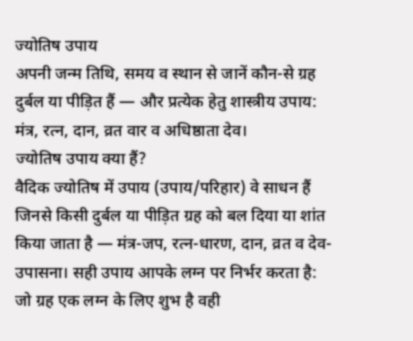ज्योतिष उपाय
अपनी जन्म तिथि, समय व स्थान से जानें कौन-से ग्रह दुर्बल या पीड़ित हैं — और प्रत्येक हेतु शास्त्रीय उपाय: मंत्र, रत्न, दान, व्रत वार व अधिष्ठाता देव।
ज्योतिष उपाय क्या हैं?
वैदिक ज्योतिष में उपाय (उपाय/परिहार) वे साधन हैं जिनसे किसी दुर्बल या पीड़ित ग्रह को बल दिया या शांत किया जाता है — मंत्र-जप, रत्न-धारण, दान, व्रत व देव-उपासना। सही उपाय आपके लग्न पर निर्भर करता है: जो ग्रह एक लग्न के लिए शुभ है वही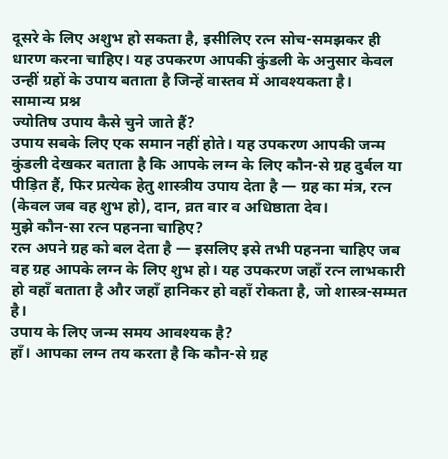दूसरे के लिए अशुभ हो सकता है, इसीलिए रत्न सोच-समझकर ही धारण करना चाहिए। यह उपकरण आपकी कुंडली के अनुसार केवल उन्हीं ग्रहों के उपाय बताता है जिन्हें वास्तव में आवश्यकता है।
सामान्य प्रश्न
ज्योतिष उपाय कैसे चुने जाते हैं?
उपाय सबके लिए एक समान नहीं होते। यह उपकरण आपकी जन्म कुंडली देखकर बताता है कि आपके लग्न के लिए कौन-से ग्रह दुर्बल या पीड़ित हैं, फिर प्रत्येक हेतु शास्त्रीय उपाय देता है — ग्रह का मंत्र, रत्न (केवल जब वह शुभ हो), दान, व्रत वार व अधिष्ठाता देव।
मुझे कौन-सा रत्न पहनना चाहिए?
रत्न अपने ग्रह को बल देता है — इसलिए इसे तभी पहनना चाहिए जब वह ग्रह आपके लग्न के लिए शुभ हो। यह उपकरण जहाँ रत्न लाभकारी हो वहाँ बताता है और जहाँ हानिकर हो वहाँ रोकता है, जो शास्त्र-सम्मत है।
उपाय के लिए जन्म समय आवश्यक है?
हाँ। आपका लग्न तय करता है कि कौन-से ग्रह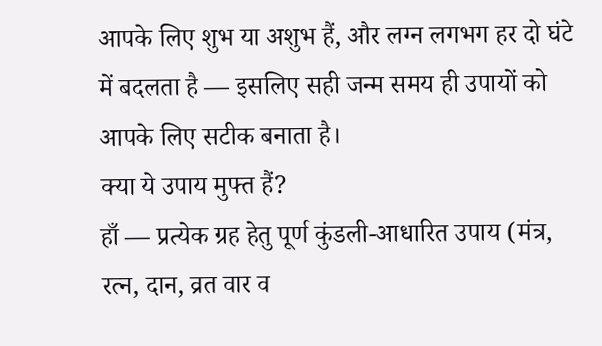आपके लिए शुभ या अशुभ हैं, और लग्न लगभग हर दो घंटे में बदलता है — इसलिए सही जन्म समय ही उपायों को आपके लिए सटीक बनाता है।
क्या ये उपाय मुफ्त हैं?
हाँ — प्रत्येक ग्रह हेतु पूर्ण कुंडली-आधारित उपाय (मंत्र, रत्न, दान, व्रत वार व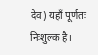देव) यहाँ पूर्णतः निःशुल्क है।